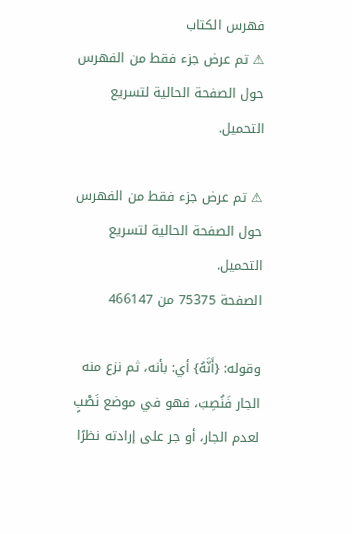فهرس الكتاب
⚠ تم عرض جزء فقط من الفهرس حول الصفحة الحالية لتسريع التحميل.

⚠ تم عرض جزء فقط من الفهرس حول الصفحة الحالية لتسريع التحميل.
الصفحة 75375 من 466147

وقوله: {أَنَّهُ} أي: بأنه، ثم نزع منه الجار فَنُصِبَ، فهو في موضع نَصْبٍ لعدم الجار، أو جر على إرادته نظرًا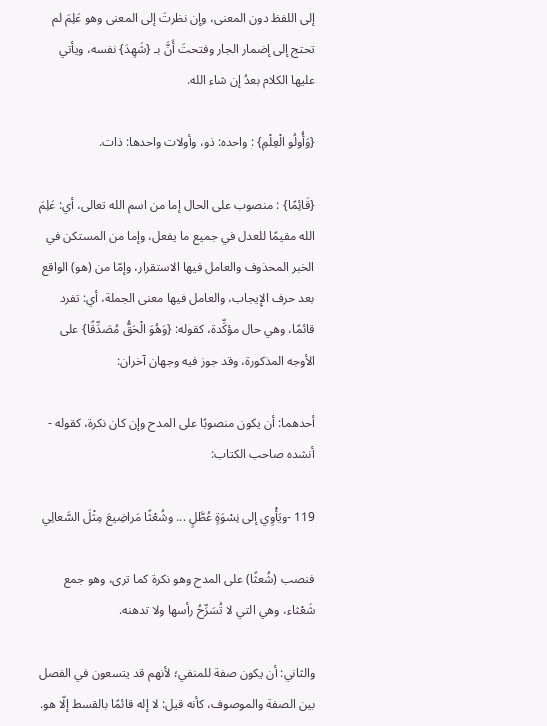إلى اللفظ دون المعنى، وإن نظرتَ إلى المعنى وهو عَلِمَ لم تحتج إلى إضمار الجار وفتحتَ أَنَّ بـ {شَهِدَ} نفسه، ويأتي عليها الكلام بعدُ إن شاء الله.

{وَأُولُو الْعِلْمِ} : واحده: ذو، وأولات واحدها: ذات.

{قَائِمًا} : منصوب على الحال إما من اسم الله تعالى، أي: عَلِمَ الله مقيمًا للعدل في جميع ما يفعل، وإما من المستكن في الخبر المحذوف والعامل فيها الاستقرار، وإمّا من (هو) الواقع بعد حرف الإِيجاب، والعامل فيها معنى الجملة، أي: تفرد قائمًا، وهي حال مؤكِّدة، كقوله: {وَهُوَ الْحَقُّ مُصَدِّقًا} على الأوجه المذكورة، وقد جوز فيه وجهان آخران:

أحدهما: أن يكون منصوبًا على المدح وإن كان نكرة، كقوله - أنشده صاحب الكتاب:

119 -ويَأْوِي إلى نِسْوَةٍ عُطَّلٍ ... وشُعْثًا مَراضِيعَ مِثْلَ السَّعالِي

فنصب (شُعثًا) على المدح وهو نكرة كما ترى، وهو جمع شَعْثاء، وهي التي لا تُسَرِّحُ رأسها ولا تدهنه.

والثاني: أن يكون صفة للمنفي؛ لأنهم قد يتسعون في الفصل بين الصفة والموصوف، كأنه قيل: لا إله قائمًا بالقسط إلّا هو.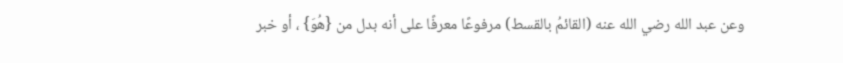وعن عبد الله رضي الله عنه (القائمُ بالقسط) مرفوعًا معرفًا على أنه بدل من {هُوَ} ، أو خبر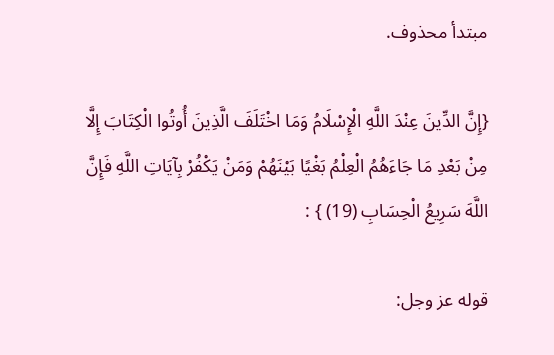مبتدأ محذوف.

{إِنَّ الدِّينَ عِنْدَ اللَّهِ الْإِسْلَامُ وَمَا اخْتَلَفَ الَّذِينَ أُوتُوا الْكِتَابَ إِلَّا مِنْ بَعْدِ مَا جَاءَهُمُ الْعِلْمُ بَغْيًا بَيْنَهُمْ وَمَنْ يَكْفُرْ بِآيَاتِ اللَّهِ فَإِنَّ اللَّهَ سَرِيعُ الْحِسَابِ (19) } :

قوله عز وجل: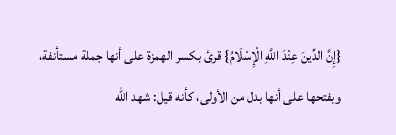{إِنَّ الدِّينَ عِنْدَ اللَّهِ الْإِسْلَامُ} قرئ بكسر الهمزة على أنها جملة مستأنفة، وبفتحها على أنها بدل من الأولى، كأنه قيل: شهد الله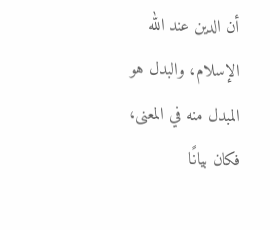أن الدين عند الله الإسلام، والبدل هو المبدل منه في المعنى، فكان بيانًا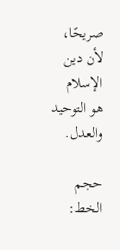صريحًا، لأن دين الإسلام هو التوحيد والعدل.

حجم الخط: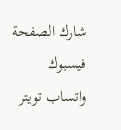شارك الصفحة
فيسبوك واتساب تويتر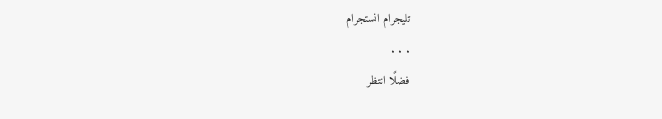تليجرام انستجرام
. . .
فضلًا انتظر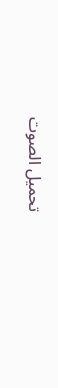تحميل الصوت